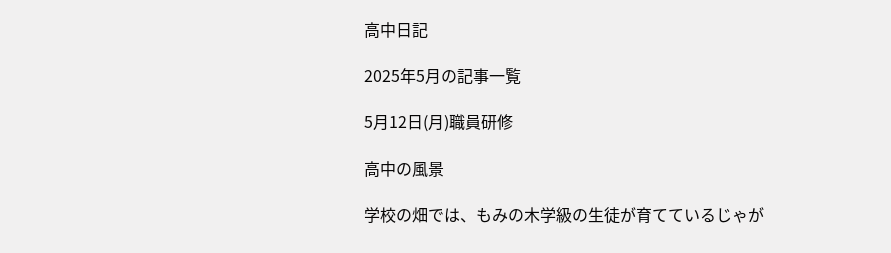高中日記

2025年5月の記事一覧

5月12日(月)職員研修

高中の風景

学校の畑では、もみの木学級の生徒が育てているじゃが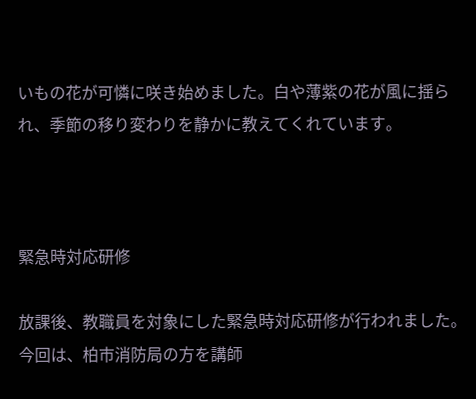いもの花が可憐に咲き始めました。白や薄紫の花が風に揺られ、季節の移り変わりを静かに教えてくれています。



緊急時対応研修

放課後、教職員を対象にした緊急時対応研修が行われました。今回は、柏市消防局の方を講師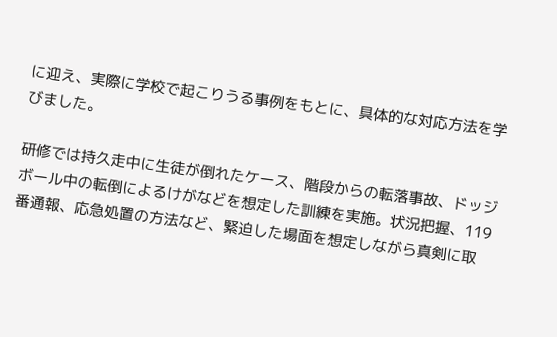に迎え、実際に学校で起こりうる事例をもとに、具体的な対応方法を学びました。

研修では持久走中に生徒が倒れたケース、階段からの転落事故、ドッジボール中の転倒によるけがなどを想定した訓練を実施。状況把握、119番通報、応急処置の方法など、緊迫した場面を想定しながら真剣に取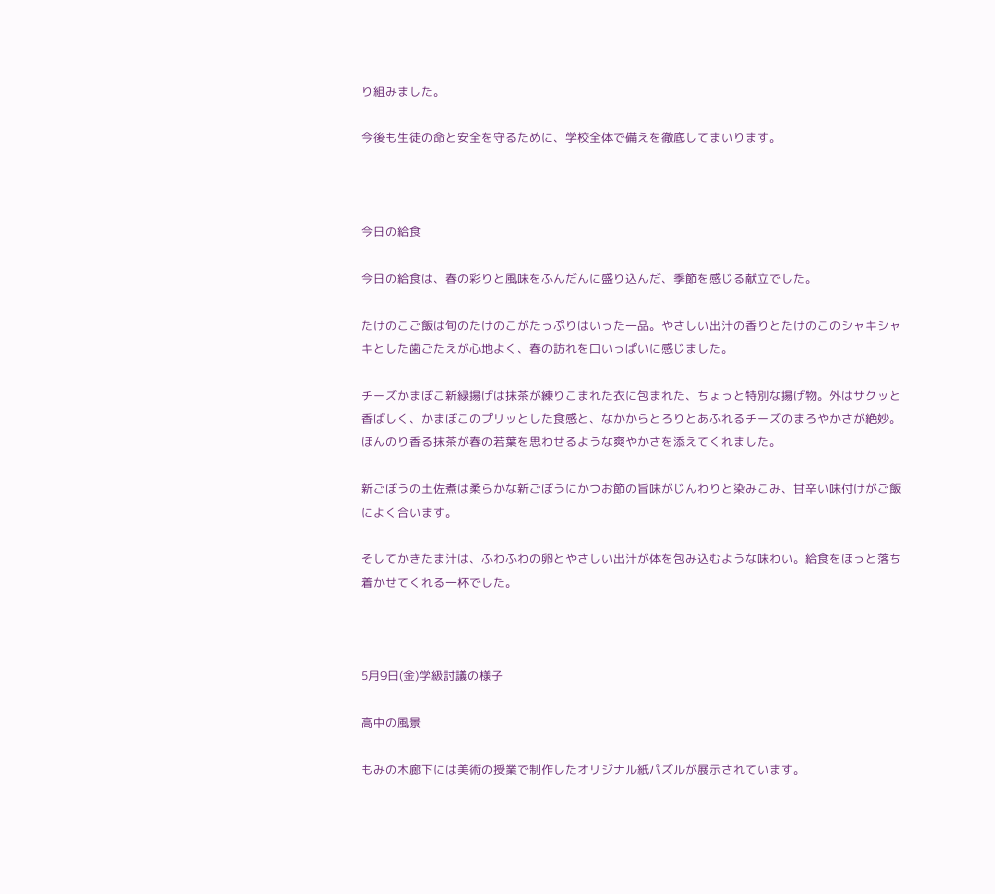り組みました。

今後も生徒の命と安全を守るために、学校全体で備えを徹底してまいります。



今日の給食

今日の給食は、春の彩りと風味をふんだんに盛り込んだ、季節を感じる献立でした。

たけのこご飯は旬のたけのこがたっぷりはいった一品。やさしい出汁の香りとたけのこのシャキシャキとした歯ごたえが心地よく、春の訪れを口いっぱいに感じました。

チーズかまぼこ新緑揚げは抹茶が練りこまれた衣に包まれた、ちょっと特別な揚げ物。外はサクッと香ばしく、かまぼこのプリッとした食感と、なかからとろりとあふれるチーズのまろやかさが絶妙。ほんのり香る抹茶が春の若葉を思わせるような爽やかさを添えてくれました。

新ごぼうの土佐煮は柔らかな新ごぼうにかつお節の旨味がじんわりと染みこみ、甘辛い味付けがご飯によく合います。

そしてかきたま汁は、ふわふわの卵とやさしい出汁が体を包み込むような味わい。給食をほっと落ち着かせてくれる一杯でした。



5月9日(金)学級討議の様子

高中の風景

もみの木廊下には美術の授業で制作したオリジナル紙パズルが展示されています。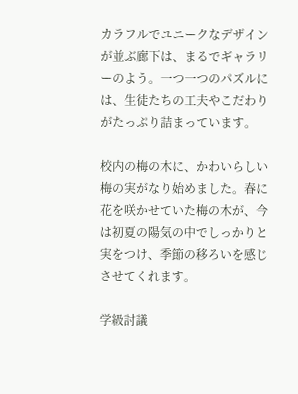カラフルでユニークなデザインが並ぶ廊下は、まるでギャラリーのよう。一つ一つのパズルには、生徒たちの工夫やこだわりがたっぷり詰まっています。

校内の梅の木に、かわいらしい梅の実がなり始めました。春に花を咲かせていた梅の木が、今は初夏の陽気の中でしっかりと実をつけ、季節の移ろいを感じさせてくれます。

学級討議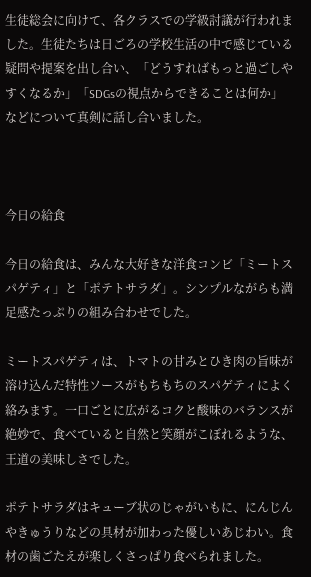生徒総会に向けて、各クラスでの学級討議が行われました。生徒たちは日ごろの学校生活の中で感じている疑問や提案を出し合い、「どうすればもっと過ごしやすくなるか」「SDGsの視点からできることは何か」などについて真剣に話し合いました。



今日の給食

今日の給食は、みんな大好きな洋食コンビ「ミートスパゲティ」と「ポテトサラダ」。シンプルながらも満足感たっぷりの組み合わせでした。

ミートスパゲティは、トマトの甘みとひき肉の旨味が溶け込んだ特性ソースがもちもちのスパゲティによく絡みます。一口ごとに広がるコクと酸味のバランスが絶妙で、食べていると自然と笑顔がこぼれるような、王道の美味しさでした。

ポテトサラダはキューブ状のじゃがいもに、にんじんやきゅうりなどの具材が加わった優しいあじわい。食材の歯ごたえが楽しくさっぱり食べられました。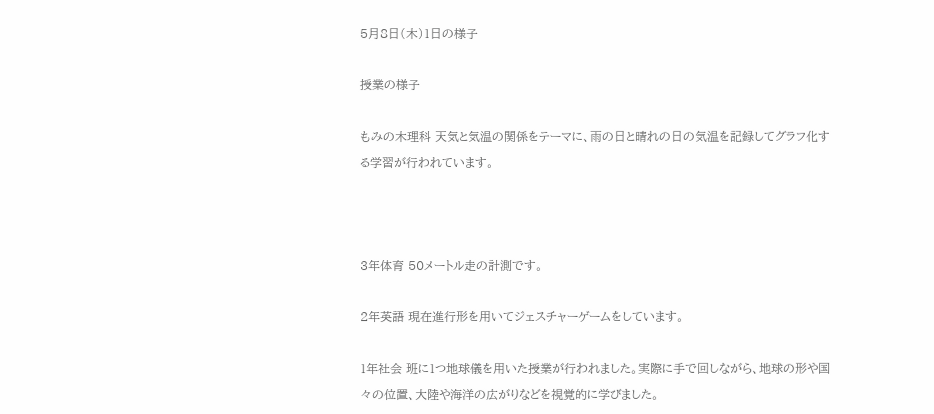5月8日(木)1日の様子

授業の様子

もみの木理科 天気と気温の関係をテーマに、雨の日と晴れの日の気温を記録してグラフ化する学習が行われています。



3年体育 50メートル走の計測です。

2年英語 現在進行形を用いてジェスチャーゲームをしています。

1年社会 班に1つ地球儀を用いた授業が行われました。実際に手で回しながら、地球の形や国々の位置、大陸や海洋の広がりなどを視覚的に学びました。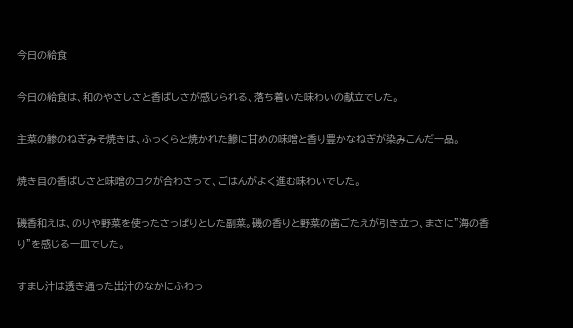今日の給食

今日の給食は、和のやさしさと香ばしさが感じられる、落ち着いた味わいの献立でした。

主菜の鯵のねぎみそ焼きは、ふっくらと焼かれた鰺に甘めの味噌と香り豊かなねぎが染みこんだ一品。

焼き目の香ばしさと味噌のコクが合わさって、ごはんがよく進む味わいでした。

磯香和えは、のりや野菜を使ったさっぱりとした副菜。磯の香りと野菜の歯ごたえが引き立つ、まさに”海の香り”を感じる一皿でした。

すまし汁は透き通った出汁のなかにふわっ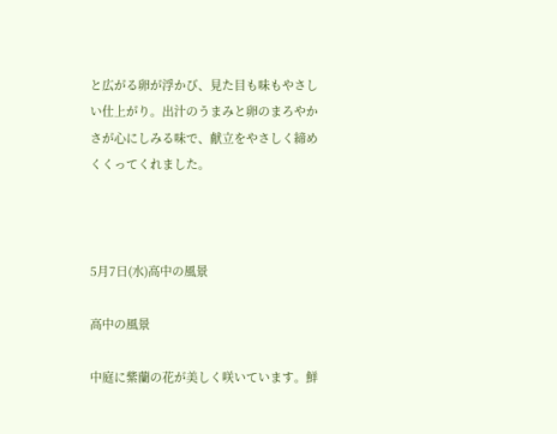と広がる卵が浮かび、見た目も味もやさしい仕上がり。出汁のうまみと卵のまろやかさが心にしみる味で、献立をやさしく締めくくってくれました。



5月7日(水)高中の風景

高中の風景

中庭に紫蘭の花が美しく咲いています。鮮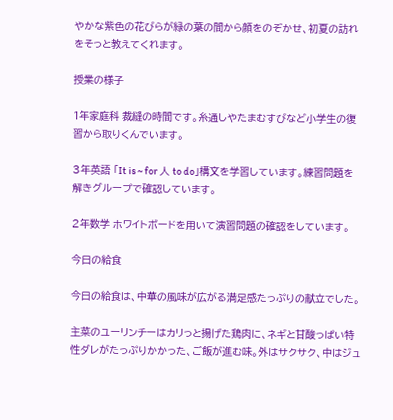やかな紫色の花びらが緑の葉の間から顔をのぞかせ、初夏の訪れをそっと教えてくれます。

授業の様子

1年家庭科 裁縫の時間です。糸通しやたまむすびなど小学生の復習から取りくんでいます。

3年英語 「It is ~ for 人 to do」構文を学習しています。練習問題を解きグループで確認しています。

2年数学 ホワイトボードを用いて演習問題の確認をしています。

今日の給食

今日の給食は、中華の風味が広がる満足感たっぷりの献立でした。

主菜のユーリンチーはカリっと揚げた鶏肉に、ネギと甘酸っぱい特性ダレがたっぷりかかった、ご飯が進む味。外はサクサク、中はジュ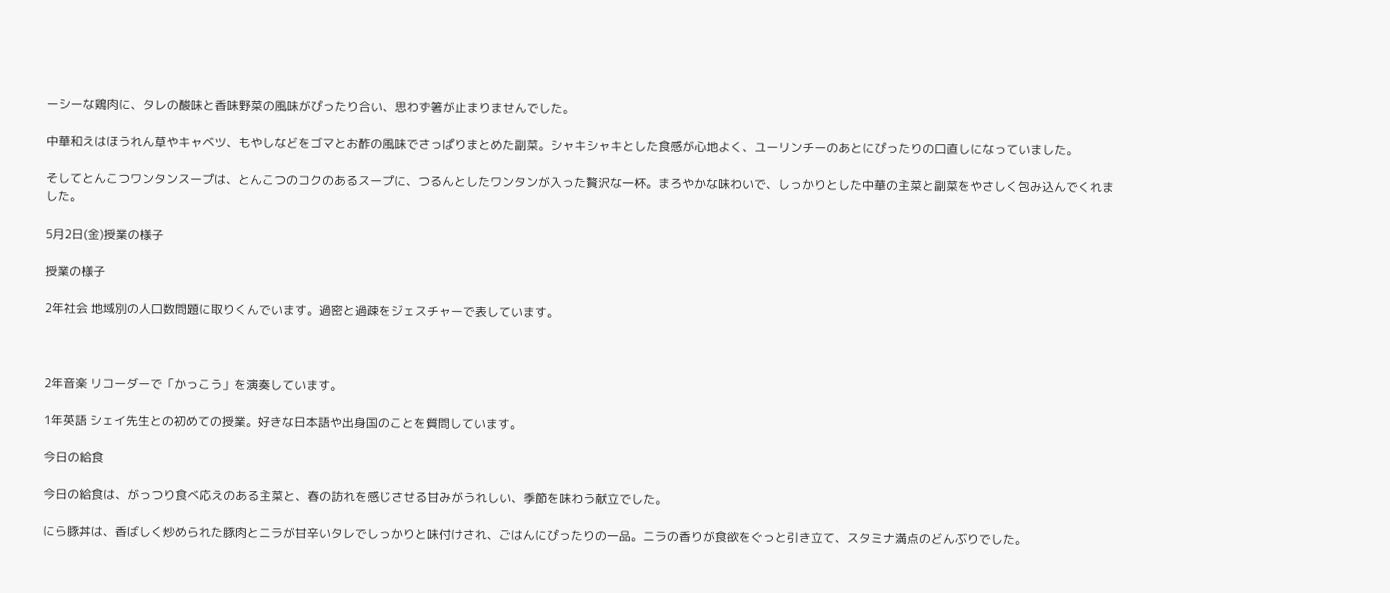ーシーな鶏肉に、タレの酸味と香味野菜の風味がぴったり合い、思わず箸が止まりませんでした。

中華和えはほうれん草やキャベツ、もやしなどをゴマとお酢の風味でさっぱりまとめた副菜。シャキシャキとした食感が心地よく、ユーリンチーのあとにぴったりの口直しになっていました。

そしてとんこつワンタンスープは、とんこつのコクのあるスープに、つるんとしたワンタンが入った贅沢な一杯。まろやかな味わいで、しっかりとした中華の主菜と副菜をやさしく包み込んでくれました。

5月2日(金)授業の様子

授業の様子

2年社会 地域別の人口数問題に取りくんでいます。過密と過疎をジェスチャーで表しています。



2年音楽 リコーダーで「かっこう」を演奏しています。

1年英語 シェイ先生との初めての授業。好きな日本語や出身国のことを質問しています。

今日の給食

今日の給食は、がっつり食べ応えのある主菜と、春の訪れを感じさせる甘みがうれしい、季節を味わう献立でした。

にら豚丼は、香ばしく炒められた豚肉とニラが甘辛いタレでしっかりと味付けされ、ごはんにぴったりの一品。ニラの香りが食欲をぐっと引き立て、スタミナ満点のどんぶりでした。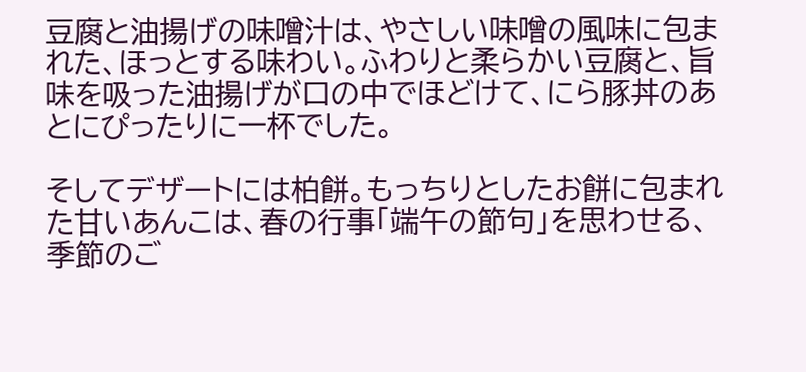豆腐と油揚げの味噌汁は、やさしい味噌の風味に包まれた、ほっとする味わい。ふわりと柔らかい豆腐と、旨味を吸った油揚げが口の中でほどけて、にら豚丼のあとにぴったりに一杯でした。

そしてデザートには柏餅。もっちりとしたお餅に包まれた甘いあんこは、春の行事「端午の節句」を思わせる、季節のご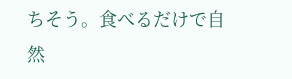ちそう。食べるだけで自然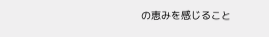の恵みを感じること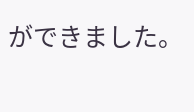ができました。